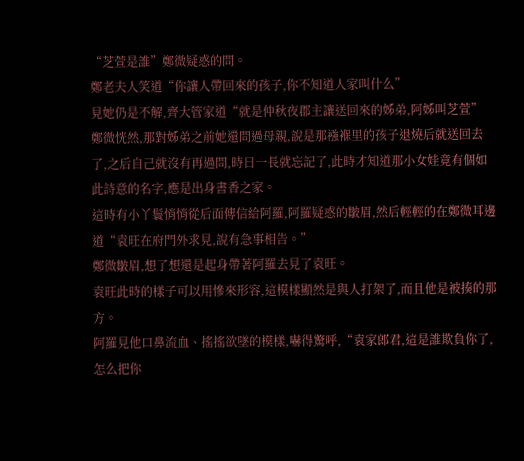“芝萱是誰”鄭微疑惑的問。
鄭老夫人笑道“你讓人帶回來的孩子,你不知道人家叫什么”
見她仍是不解,齊大管家道“就是仲秋夜郡主讓送回來的姊弟,阿姊叫芝萱”
鄭微恍然,那對姊弟之前她還問過母親,說是那襁褓里的孩子退燒后就送回去了,之后自己就沒有再過問,時日一長就忘記了,此時才知道那小女娃竟有個如此詩意的名字,應是出身書香之家。
這時有小丫鬟悄悄從后面傳信給阿羅,阿羅疑惑的皺眉,然后輕輕的在鄭微耳邊道“袁旺在府門外求見,說有急事相告。”
鄭微皺眉,想了想還是起身帶著阿羅去見了袁旺。
袁旺此時的樣子可以用慘來形容,這模樣顯然是與人打架了,而且他是被揍的那方。
阿羅見他口鼻流血、搖搖欲墜的模樣,嚇得驚呼,“袁家郎君,這是誰欺負你了,怎么把你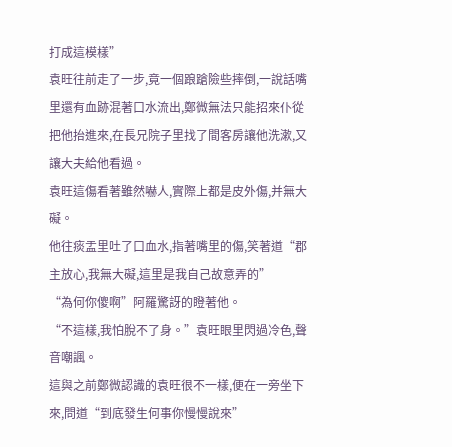打成這模樣”
袁旺往前走了一步,竟一個踉蹌險些摔倒,一說話嘴里還有血跡混著口水流出,鄭微無法只能招來仆從把他抬進來,在長兄院子里找了間客房讓他洗漱,又讓大夫給他看過。
袁旺這傷看著雖然嚇人,實際上都是皮外傷,并無大礙。
他往痰盂里吐了口血水,指著嘴里的傷,笑著道“郡主放心,我無大礙,這里是我自己故意弄的”
“為何你傻啊”阿羅驚訝的瞪著他。
“不這樣,我怕脫不了身。”袁旺眼里閃過冷色,聲音嘲諷。
這與之前鄭微認識的袁旺很不一樣,便在一旁坐下來,問道“到底發生何事你慢慢說來”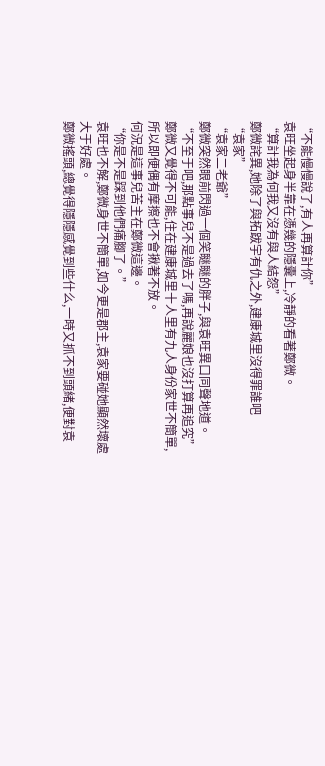“不能慢慢說了,有人再算計你”
袁旺坐起身半靠在憑幾的隱囊上,冷靜的看著鄭微。
“算計我為何我又沒有與人結怨”
鄭微詫異,她除了與拓跋宇有仇之外,建康城里沒得罪誰吧
“袁家”
“袁家二老爺”
鄭微突然眼前閃過一個笑瞇瞇的胖子,與袁旺異口同聲地道。
“不至于吧,那點事兒不是過去了嗎,再說麗娘也沒打算再追究”
鄭微又覺得不可能,住在建康城里十人里有九人身份家世不簡單,所以即便偶有摩擦也不會揪著不放。
何況是這事兒苦主在鄭微這邊。
“你是不是踩到他們痛腳了。”
袁旺也不解,鄭微身世不簡單,如今更是郡主,袁家要碰她顯然壞處大于好處。
鄭微搖頭,總覺得隱隱感覺到些什么,一時又抓不到頭緒,便對袁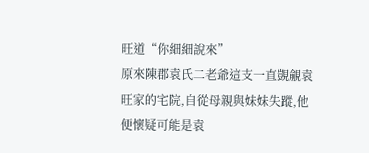旺道“你細細說來”
原來陳郡袁氏二老爺這支一直覬覦袁旺家的宅院,自從母親與妹妹失蹤,他便懷疑可能是袁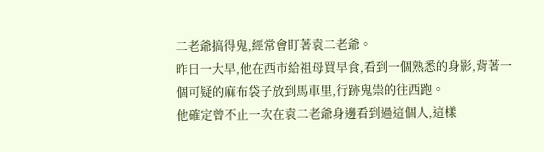二老爺搞得鬼,經常會盯著袁二老爺。
昨日一大早,他在西市給祖母買早食,看到一個熟悉的身影,背著一個可疑的麻布袋子放到馬車里,行跡鬼祟的往西跑。
他確定曾不止一次在袁二老爺身邊看到過這個人,這樣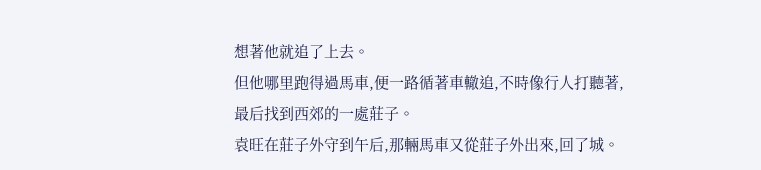想著他就追了上去。
但他哪里跑得過馬車,便一路循著車轍追,不時像行人打聽著,最后找到西郊的一處莊子。
袁旺在莊子外守到午后,那輛馬車又從莊子外出來,回了城。